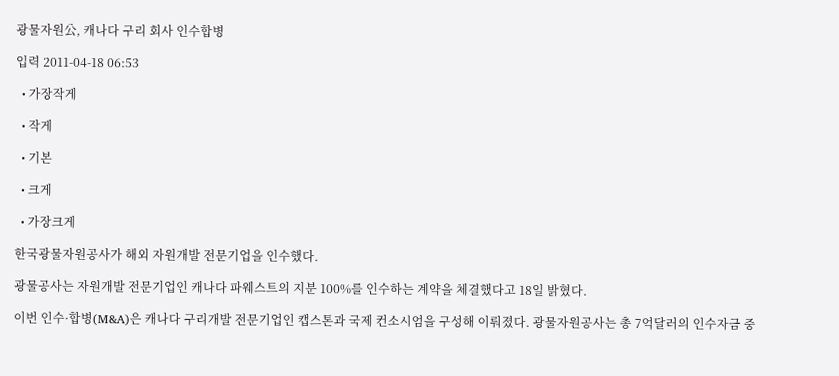광물자원公, 캐나다 구리 회사 인수합병

입력 2011-04-18 06:53

  • 가장작게

  • 작게

  • 기본

  • 크게

  • 가장크게

한국광물자원공사가 해외 자원개발 전문기업을 인수했다.

광물공사는 자원개발 전문기업인 캐나다 파웨스트의 지분 100%를 인수하는 계약을 체결했다고 18일 밝혔다.

이번 인수·합병(M&A)은 캐나다 구리개발 전문기업인 캡스톤과 국제 컨소시엄을 구성해 이뤄졌다. 광물자원공사는 총 7억달러의 인수자금 중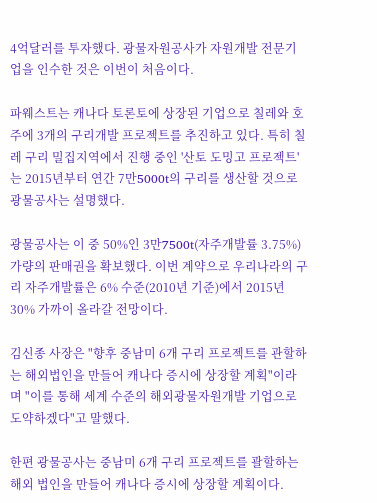4억달러를 투자했다. 광물자원공사가 자원개발 전문기업을 인수한 것은 이번이 처음이다.

파웨스트는 캐나다 토론토에 상장된 기업으로 칠레와 호주에 3개의 구리개발 프로젝트를 추진하고 있다. 특히 칠레 구리 밀집지역에서 진행 중인 '산토 도밍고 프로젝트'는 2015년부터 연간 7만5000t의 구리를 생산할 것으로 광물공사는 설명했다.

광물공사는 이 중 50%인 3만7500t(자주개발률 3.75%)가량의 판매권을 확보했다. 이번 계약으로 우리나라의 구리 자주개발률은 6% 수준(2010년 기준)에서 2015년 30% 가까이 올라갈 전망이다.

김신종 사장은 "향후 중남미 6개 구리 프로젝트를 관할하는 해외법인을 만들어 캐나다 증시에 상장할 계획"이라며 "이를 통해 세계 수준의 해외광물자원개발 기업으로 도약하겠다"고 말했다.

한편 광물공사는 중남미 6개 구리 프로젝트를 괄할하는 해외 법인을 만들어 캐나다 증시에 상장할 계획이다.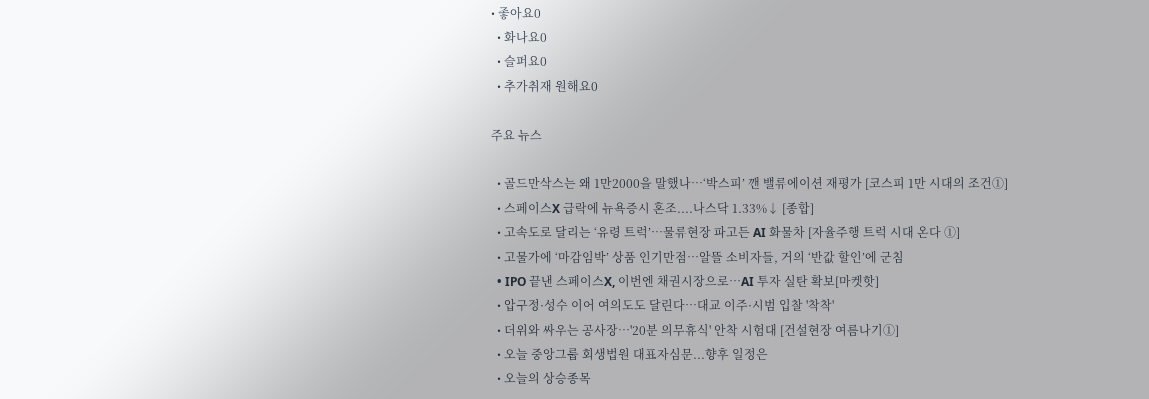• 좋아요0
  • 화나요0
  • 슬퍼요0
  • 추가취재 원해요0

주요 뉴스

  • 골드만삭스는 왜 1만2000을 말했나…‘박스피’ 깬 밸류에이션 재평가 [코스피 1만 시대의 조건①]
  • 스페이스X 급락에 뉴욕증시 혼조....나스닥 1.33%↓ [종합]
  • 고속도로 달리는 ‘유령 트럭’…물류현장 파고든 AI 화물차 [자율주행 트럭 시대 온다 ①]
  • 고물가에 ‘마감임박’ 상품 인기만점…알뜰 소비자들, 거의 ‘반값 할인’에 군침
  • IPO 끝낸 스페이스X, 이번엔 채권시장으로…AI 투자 실탄 확보[마켓핫]
  • 압구정·성수 이어 여의도도 달린다…대교 이주·시범 입찰 '착착'
  • 더위와 싸우는 공사장…'20분 의무휴식' 안착 시험대 [건설현장 여름나기①]
  • 오늘 중앙그룹 회생법원 대표자심문...향후 일정은
  • 오늘의 상승종목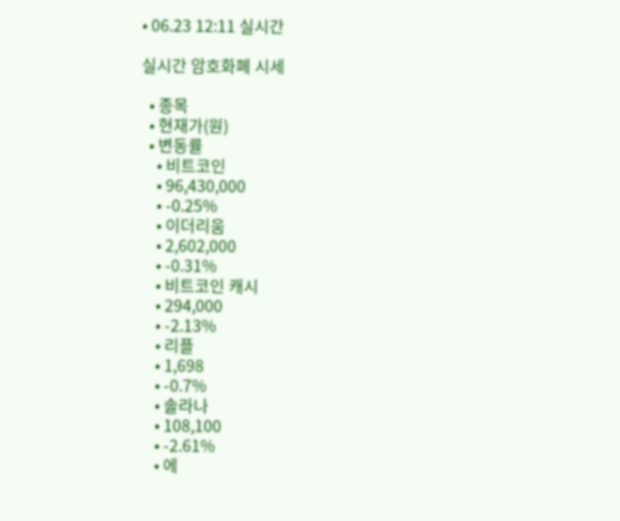• 06.23 12:11 실시간

실시간 암호화폐 시세

  • 종목
  • 현재가(원)
  • 변동률
    • 비트코인
    • 96,430,000
    • -0.25%
    • 이더리움
    • 2,602,000
    • -0.31%
    • 비트코인 캐시
    • 294,000
    • -2.13%
    • 리플
    • 1,698
    • -0.7%
    • 솔라나
    • 108,100
    • -2.61%
    • 에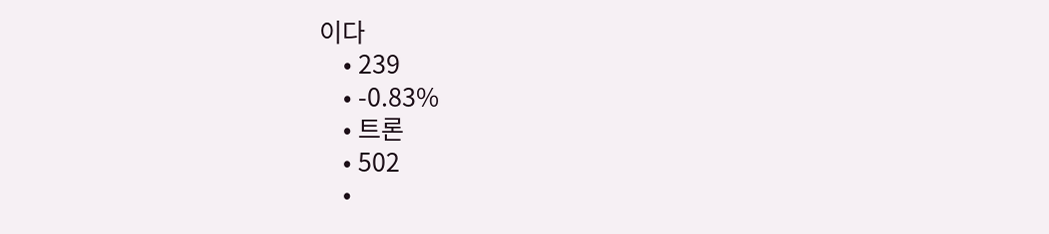이다
    • 239
    • -0.83%
    • 트론
    • 502
    •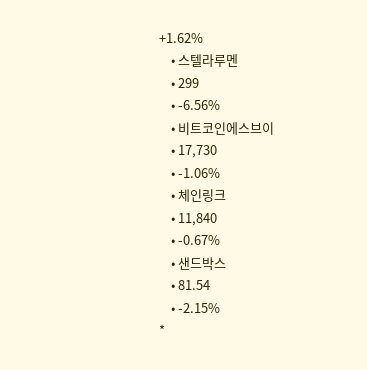+1.62%
    • 스텔라루멘
    • 299
    • -6.56%
    • 비트코인에스브이
    • 17,730
    • -1.06%
    • 체인링크
    • 11,840
    • -0.67%
    • 샌드박스
    • 81.54
    • -2.15%
*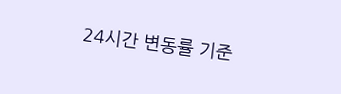24시간 변동률 기준